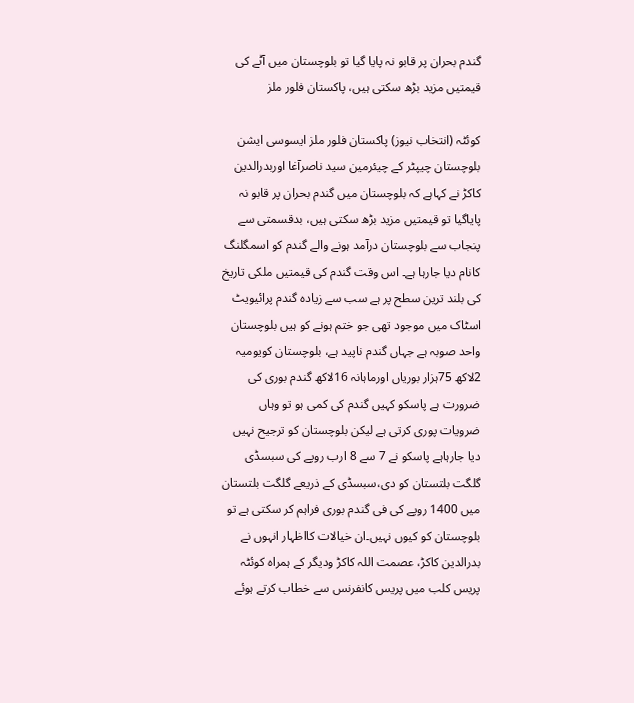گندم بحران پر قابو نہ پایا گیا تو بلوچستان میں آٹے کی قیمتیں مزید بڑھ سکتی ہیں، پاکستان فلور ملز

کوئٹہ (انتخاب نیوز) پاکستان فلور ملز ایسوسی ایشن بلوچستان چیپٹر کے چیئرمین سید ناصرآغا اوربدرالدین کاکڑ نے کہاہے کہ بلوچستان میں گندم بحران پر قابو نہ پایاگیا تو قیمتیں مزید بڑھ سکتی ہیں، بدقسمتی سے پنجاب سے بلوچستان درآمد ہونے والے گندم کو اسمگلنگ کانام دیا جارہا ہے۔ اس وقت گندم کی قیمتیں ملکی تاریخ کی بلند ترین سطح پر ہے سب سے زیادہ گندم پرائیویٹ اسٹاک میں موجود تھی جو ختم ہونے کو ہیں بلوچستان واحد صوبہ ہے جہاں گندم ناپید ہے، بلوچستان کویومیہ 2لاکھ 75ہزار بوریاں اورماہانہ 16لاکھ گندم بوری کی ضرورت ہے پاسکو کہیں گندم کی کمی ہو تو وہاں ضرویات پوری کرتی ہے لیکن بلوچستان کو ترجیح نہیں دیا جارہاہے پاسکو نے 7 سے 8 ارب روپے کی سبسڈی گلگت بلتستان کو دی،سبسڈی کے ذریعے گلگت بلتستان میں 1400 روپے کی فی گندم بوری فراہم کر سکتی ہے تو بلوچستان کو کیوں نہیں۔ان خیالات کااظہار انہوں نے بدرالدین کاکڑ، عصمت اللہ کاکڑ ودیگر کے ہمراہ کوئٹہ پریس کلب میں پریس کانفرنس سے خطاب کرتے ہوئے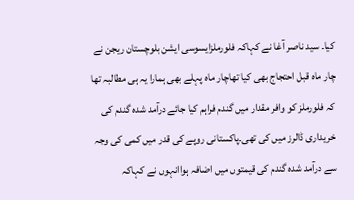کیا۔ سید ناصر آغا نے کہاکہ فلورملزایسوسی ایشن بلوچستان ریجن نے چار ماہ قبل احتجاج بھی کیا تھاچار ماہ پہلے بھی ہمارا یہ ہی مطالبہ تھا کہ فلورملز کو وافر مقدار میں گندم فراہم کیا جائے درآمد شدہ گندم کی خریداری ڈالرز میں کی تھی۔پاکستانی روپے کی قدر میں کمی کی وجہ سے درآمد شدہ گندم کی قیمتوں میں اضافہ ہواانہوں نے کہاکہ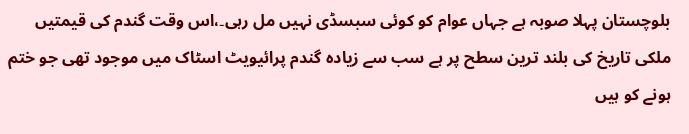بلوچستان پہلا صوبہ ہے جہاں عوام کو کوئی سبسڈی نہیں مل رہی۔،اس وقت گندم کی قیمتیں ملکی تاریخ کی بلند ترین سطح پر ہے سب سے زیادہ گندم پرائیویٹ اسٹاک میں موجود تھی جو ختم ہونے کو ہیں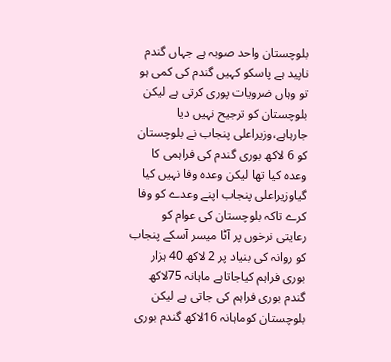بلوچستان واحد صوبہ ہے جہاں گندم ناپید ہے پاسکو کہیں گندم کی کمی ہو تو وہاں ضرویات پوری کرتی ہے لیکن بلوچستان کو ترجیح نہیں دیا جارہاہے،وزیراعلی پنجاب نے بلوچستان کو 6 لاکھ بوری گندم کی فراہمی کا وعدہ کیا تھا لیکن وعدہ وفا نہیں کیا گیاوزیراعلی پنجاب اپنے وعدے کو وفا کرے تاکہ بلوچستان کی عوام کو رعایتی نرخوں پر آٹا میسر آسکے پنجاب کو روانہ کی بنیاد پر 2 لاکھ 40 ہزار بوری فراہم کیاجاتاہے ماہانہ 75لاکھ گندم بوری فراہم کی جاتی ہے لیکن بلوچستان کوماہانہ 16لاکھ گندم بوری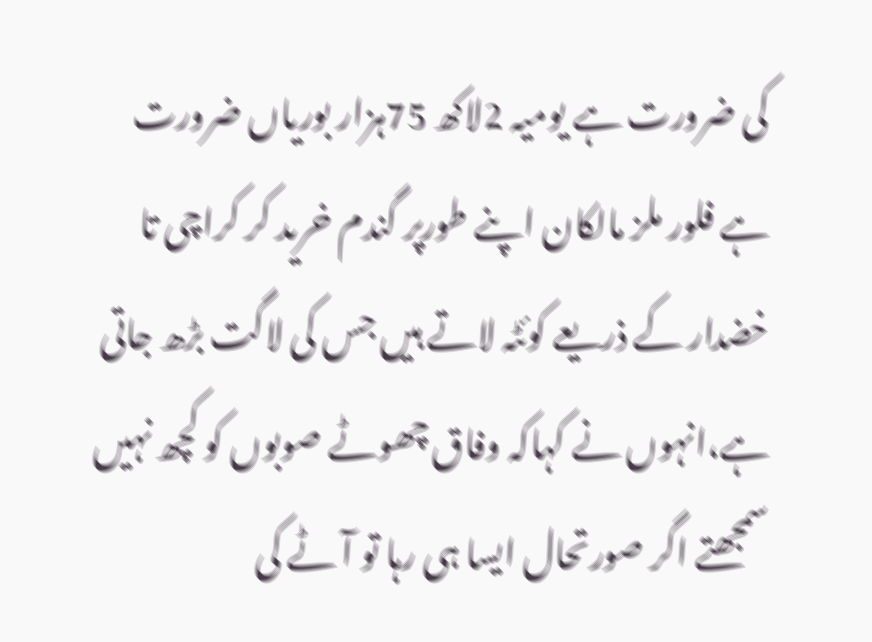کی ضرورت ہے یومیہ 2لاکھ 75ہزار بوریاں ضرورت ہے فلور ملز مالکان اپنے طورپر گندم خرید کر کراچی تا خضدار کے ذریعے کوئٹہ لاتے ہیں جس کی لاگت بڑھ جاتی ہے،انہوں نے کہاکہ وفاق چھوٹے صوبوں کو کچھ نہیں سمجھتے اگر صورتحال ایسا ہی رہا تو آٹے کی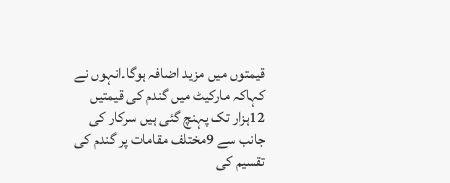قیمتوں میں مزید اضافہ ہوگا۔انہوں نے کہاکہ مارکیٹ میں گندم کی قیمتیں 12ہزار تک پہنچ گئی ہیں سرکار کی جانب سے 9مختلف مقامات پر گندم کی تقسیم کی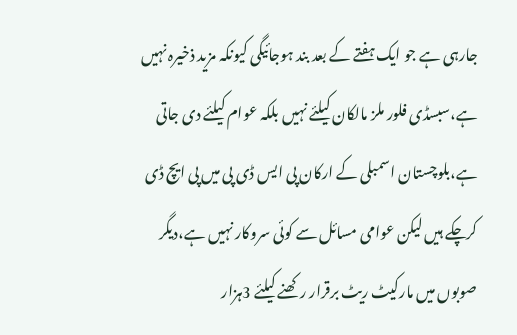جارہی ہے جو ایک ہفتے کے بعد بند ہوجائیگی کیونکہ مزید ذخیرہ نہیں ہے،سبسڈی فلور ملز مالکان کیلئے نہیں بلکہ عوام کیلئے دی جاتی ہے،بلوچستان اسمبلی کے ارکان پی ایس ڈی پی میں پی ایچ ڈی کرچکے ہیں لیکن عوامی مسائل سے کوئی سروکار نہیں ہے،دیگر صوبوں میں مارکیٹ ریٹ برقرار رکھنے کیلئے 3ہزار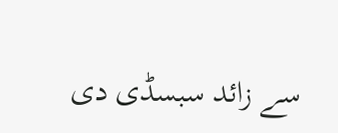سے زائد سبسڈی دی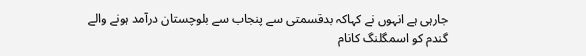جارہی ہے انہوں نے کہاکہ بدقسمتی سے پنجاب سے بلوچستان درآمد ہونے والے گندم کو اسمگلنگ کانام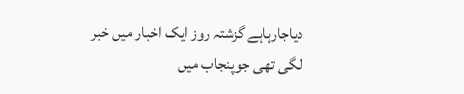دیاجارہاہے گزشتہ روز ایک اخبار میں خبر لگی تھی جوپنجاب میں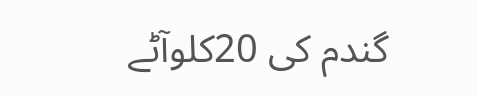گندم کی 20کلوآٹے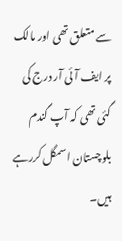سے متعلق تھی اور مالک پر ایف آئی آر درج کی گئی تھی کہ آپ گندم بلوچستان اسمگل کررہے ہیں۔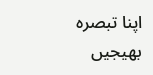اپنا تبصرہ بھیجیں